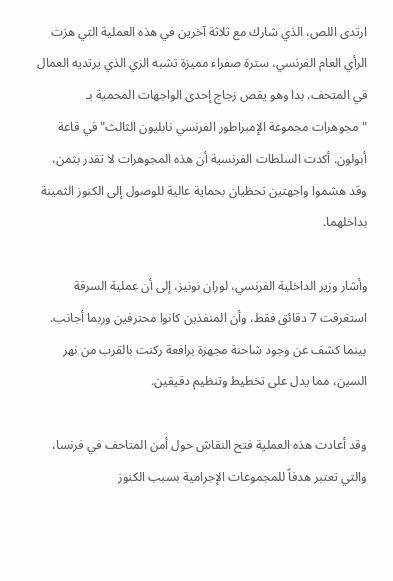ارتدى اللص، الذي شارك مع ثلاثة آخرين في هذه العملية التي هزت الرأي العام الفرنسي، سترة صفراء مميزة تشبه الزي الذي يرتديه العمال في المتحف. بدا وهو يقص زجاج إحدى الواجهات المحمية بـ "مجوهرات مجموعة الإمبراطور الفرنسي نابليون الثالث" في قاعة أبولون. أكدت السلطات الفرنسية أن هذه المجوهرات لا تقدر بثمن، وقد هشموا واجهتين تحظيان بحماية عالية للوصول إلى الكنوز الثمينة بداخلهما.

وأشار وزير الداخلية الفرنسي، لوران نونيز، إلى أن عملية السرقة استغرقت 7 دقائق فقط، وأن المنفذين كانوا محترفين وربما أجانب. بينما كشف عن وجود شاحنة مجهزة برافعة ركنت بالقرب من نهر السين، مما يدل على تخطيط وتنظيم دقيقين.

وقد أعادت هذه العملية فتح النقاش حول أمن المتاحف في فرنسا، والتي تعتبر هدفاً للمجموعات الإجرامية بسبب الكنوز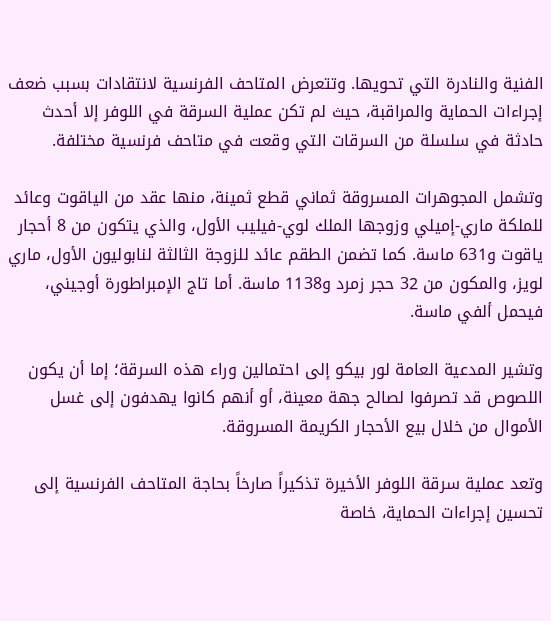الفنية والنادرة التي تحويها. وتتعرض المتاحف الفرنسية لانتقادات بسبب ضعف إجراءات الحماية والمراقبة، حيث لم تكن عملية السرقة في اللوفر إلا أحدث حادثة في سلسلة من السرقات التي وقعت في متاحف فرنسية مختلفة.

وتشمل المجوهرات المسروقة ثماني قطع ثمينة، منها عقد من الياقوت وعائد للملكة ماري-إميلي وزوجها الملك لوي-فيليب الأول، والذي يتكون من 8 أحجار ياقوت و631 ماسة. كما تضمن الطقم عائد للزوجة الثالثة لنابوليون الأول، ماري لويز، والمكون من 32 حجر زمرد و1138 ماسة. أما تاج الإمبراطورة أوجيني، فيحمل ألفي ماسة.

وتشير المدعية العامة لور بيكو إلى احتمالين وراء هذه السرقة؛ إما أن يكون اللصوص قد تصرفوا لصالح جهة معينة، أو أنهم كانوا يهدفون إلى غسل الأموال من خلال بيع الأحجار الكريمة المسروقة.

وتعد عملية سرقة اللوفر الأخيرة تذكيراً صارخاً بحاجة المتاحف الفرنسية إلى تحسين إجراءات الحماية، خاصة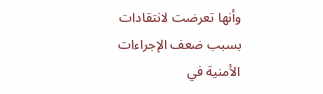وأنها تعرضت لانتقادات بسبب ضعف الإجراءات الأمنية في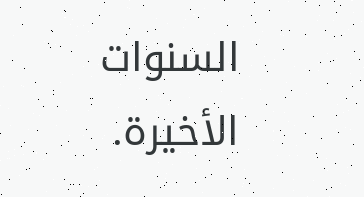السنوات الأخيرة.